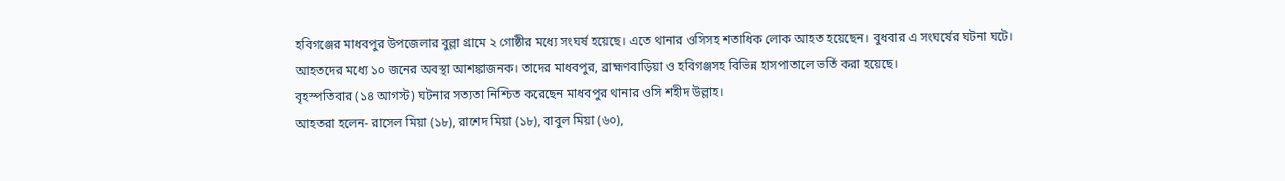হবিগঞ্জের মাধবপুর উপজেলার বুল্লা গ্রামে ২ গোষ্ঠীর মধ্যে সংঘর্ষ হয়েছে। এতে থানার ওসিসহ শতাধিক লোক আহত হয়েছেন। বুধবার এ সংঘর্ষের ঘটনা ঘটে। আহতদের মধ্যে ১০ জনের অবস্থা আশঙ্কাজনক। তাদের মাধবপুর, ব্রাহ্মণবাড়িয়া ও হবিগঞ্জসহ বিভিন্ন হাসপাতালে ভর্তি করা হয়েছে।
বৃহস্পতিবার (১৪ আগস্ট) ঘটনার সত্যতা নিশ্চিত করেছেন মাধবপুর থানার ওসি শহীদ উল্লাহ।
আহতরা হলেন- রাসেল মিয়া (১৮), রাশেদ মিয়া (১৮), বাবুল মিয়া (৬০),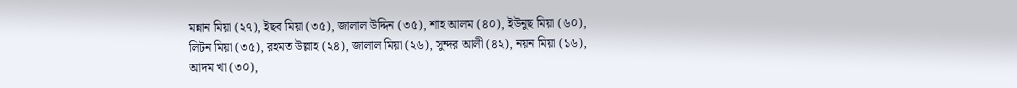মন্নান মিয়া (২৭), ইছব মিয়া (৩৫), জালাল উদ্দিন (৩৫), শাহ আলম (৪০), ইউনুছ মিয়া (৬০), লিটন মিয়া (৩৫), রহমত উল্লাহ (২৪), জালাল মিয়া (২৬), সুন্দর আলী (৪২), নয়ন মিয়া (১৬), আদম খা (৩০),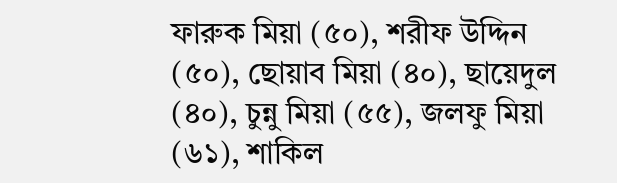ফারুক মিয়া (৫০), শরীফ উদ্দিন (৫০), ছোয়াব মিয়া (৪০), ছায়েদুল (৪০), চুন্নু মিয়া (৫৫), জলফু মিয়া (৬১), শাকিল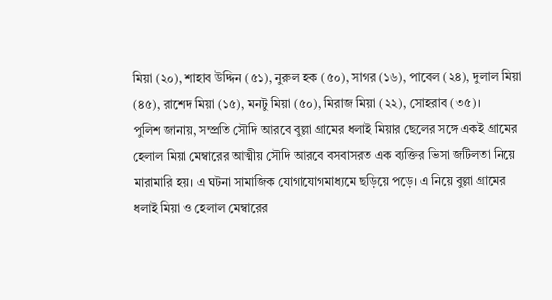মিয়া (২০), শাহাব উদ্দিন (৫১), নুরুল হক (৫০), সাগর (১৬), পাবেল (২৪), দুলাল মিয়া (৪৫), রাশেদ মিয়া (১৫), মনটু মিয়া (৫০), মিরাজ মিয়া (২২), সোহরাব (৩৫)।
পুলিশ জানায়, সম্প্রতি সৌদি আরবে বুল্লা গ্রামের ধলাই মিয়ার ছেলের সঙ্গে একই গ্রামের হেলাল মিয়া মেম্বারের আত্মীয় সৌদি আরবে বসবাসরত এক ব্যক্তির ভিসা জটিলতা নিয়ে মারামারি হয়। এ ঘটনা সামাজিক যোগাযোগমাধ্যমে ছড়িয়ে পড়ে। এ নিয়ে বুল্লা গ্রামের ধলাই মিয়া ও হেলাল মেম্বারের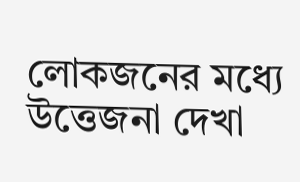লোকজনের মধ্যে উত্তেজনা দেখা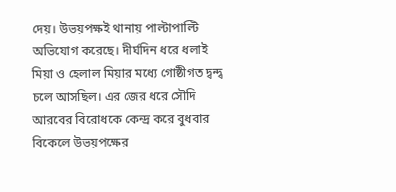দেয়। উভয়পক্ষই থানায় পাল্টাপাল্টি অভিযোগ করেছে। দীর্ঘদিন ধরে ধলাই মিয়া ও হেলাল মিয়ার মধ্যে গোষ্ঠীগত দ্বন্দ্ব চলে আসছিল। এর জের ধরে সৌদি আরবের বিরোধকে কেন্দ্র করে বুধবার বিকেলে উভয়পক্ষের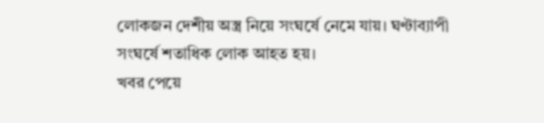লোকজন দেশীয় অস্ত্র নিয়ে সংঘর্ষে নেমে যায়। ঘণ্টাব্যাপী সংঘর্ষে শতাধিক লোক আহত হয়।
খবর পেয়ে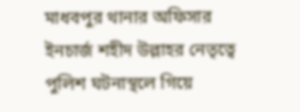মাধবপুর থানার অফিসার ইনচার্জ শহীদ উল্লাহর নেতৃত্বে পুলিশ ঘটনাস্থলে গিয়ে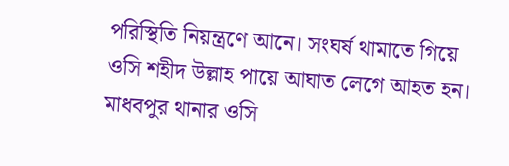পরিস্থিতি নিয়ন্ত্রণে আনে। সংঘর্ষ থামাতে গিয়ে ওসি শহীদ উল্লাহ পায়ে আঘাত লেগে আহত হন।
মাধবপুর থানার ওসি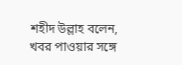শহীদ উল্লাহ বলেন, খবর পাওয়ার সঙ্গে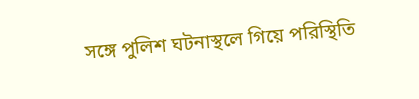সঙ্গে পুলিশ ঘটনাস্থলে গিয়ে পরিস্থিতি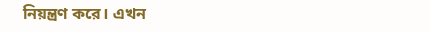নিয়ন্ত্রণ করে। এখন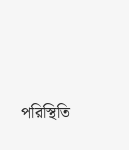পরিস্থিতি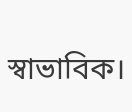স্বাভাবিক।